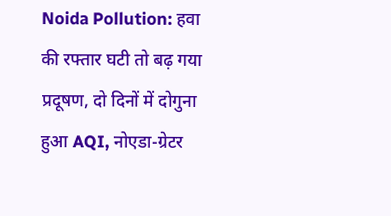Noida Pollution: हवा की रफ्तार घटी तो बढ़ गया प्रदूषण, दो दिनों में दोगुना हुआ AQI, नोएडा-ग्रेटर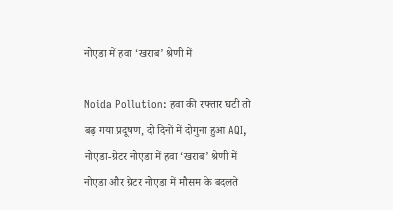नोएडा में हवा ‘खराब’ श्रेणी में

Noida Pollution: हवा की रफ्तार घटी तो बढ़ गया प्रदूषण, दो दिनों में दोगुना हुआ AQI, नोएडा-ग्रेटर नोएडा में हवा ‘खराब’ श्रेणी में
नोएडा और ग्रेटर नोएडा में मौसम के बदलते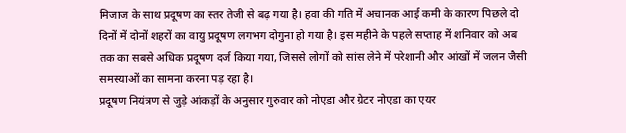मिजाज के साथ प्रदूषण का स्तर तेजी से बढ़ गया है। हवा की गति में अचानक आई कमी के कारण पिछले दो दिनों में दोनों शहरों का वायु प्रदूषण लगभग दोगुना हो गया है। इस महीने के पहले सप्ताह में शनिवार को अब तक का सबसे अधिक प्रदूषण दर्ज किया गया, जिससे लोगों को सांस लेने में परेशानी और आंखों में जलन जैसी समस्याओं का सामना करना पड़ रहा है।
प्रदूषण नियंत्रण से जुड़े आंकड़ों के अनुसार गुरुवार को नोएडा और ग्रेटर नोएडा का एयर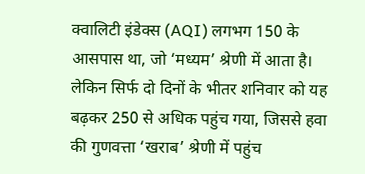क्वालिटी इंडेक्स (AQI) लगभग 150 के आसपास था, जो ‘मध्यम’ श्रेणी में आता है। लेकिन सिर्फ दो दिनों के भीतर शनिवार को यह बढ़कर 250 से अधिक पहुंच गया, जिससे हवा की गुणवत्ता ‘खराब’ श्रेणी में पहुंच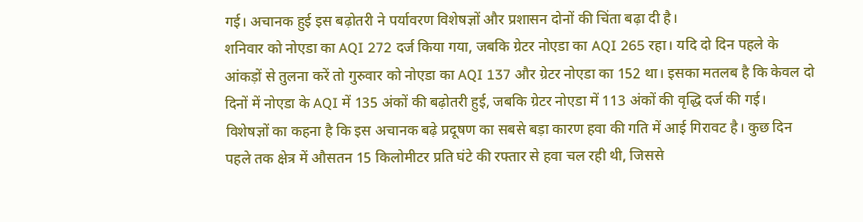गई। अचानक हुई इस बढ़ोतरी ने पर्यावरण विशेषज्ञों और प्रशासन दोनों की चिंता बढ़ा दी है।
शनिवार को नोएडा का AQI 272 दर्ज किया गया, जबकि ग्रेटर नोएडा का AQI 265 रहा। यदि दो दिन पहले के आंकड़ों से तुलना करें तो गुरुवार को नोएडा का AQI 137 और ग्रेटर नोएडा का 152 था। इसका मतलब है कि केवल दो दिनों में नोएडा के AQI में 135 अंकों की बढ़ोतरी हुई, जबकि ग्रेटर नोएडा में 113 अंकों की वृद्धि दर्ज की गई।
विशेषज्ञों का कहना है कि इस अचानक बढ़े प्रदूषण का सबसे बड़ा कारण हवा की गति में आई गिरावट है। कुछ दिन पहले तक क्षेत्र में औसतन 15 किलोमीटर प्रति घंटे की रफ्तार से हवा चल रही थी, जिससे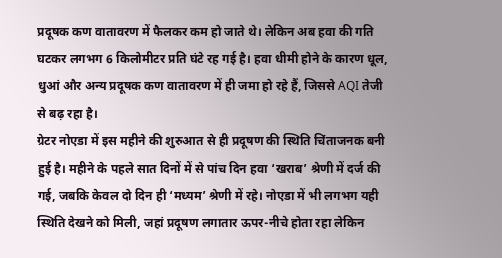प्रदूषक कण वातावरण में फैलकर कम हो जाते थे। लेकिन अब हवा की गति घटकर लगभग 6 किलोमीटर प्रति घंटे रह गई है। हवा धीमी होने के कारण धूल, धुआं और अन्य प्रदूषक कण वातावरण में ही जमा हो रहे हैं, जिससे AQI तेजी से बढ़ रहा है।
ग्रेटर नोएडा में इस महीने की शुरुआत से ही प्रदूषण की स्थिति चिंताजनक बनी हुई है। महीने के पहले सात दिनों में से पांच दिन हवा ‘खराब’ श्रेणी में दर्ज की गई, जबकि केवल दो दिन ही ‘मध्यम’ श्रेणी में रहे। नोएडा में भी लगभग यही स्थिति देखने को मिली, जहां प्रदूषण लगातार ऊपर-नीचे होता रहा लेकिन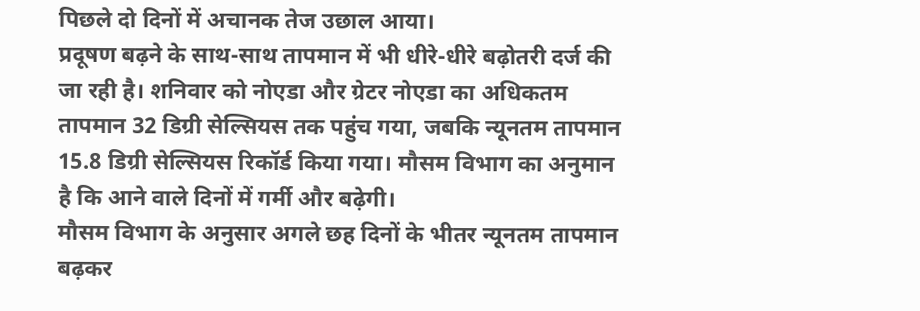पिछले दो दिनों में अचानक तेज उछाल आया।
प्रदूषण बढ़ने के साथ-साथ तापमान में भी धीरे-धीरे बढ़ोतरी दर्ज की जा रही है। शनिवार को नोएडा और ग्रेटर नोएडा का अधिकतम तापमान 32 डिग्री सेल्सियस तक पहुंच गया, जबकि न्यूनतम तापमान 15.8 डिग्री सेल्सियस रिकॉर्ड किया गया। मौसम विभाग का अनुमान है कि आने वाले दिनों में गर्मी और बढ़ेगी।
मौसम विभाग के अनुसार अगले छह दिनों के भीतर न्यूनतम तापमान बढ़कर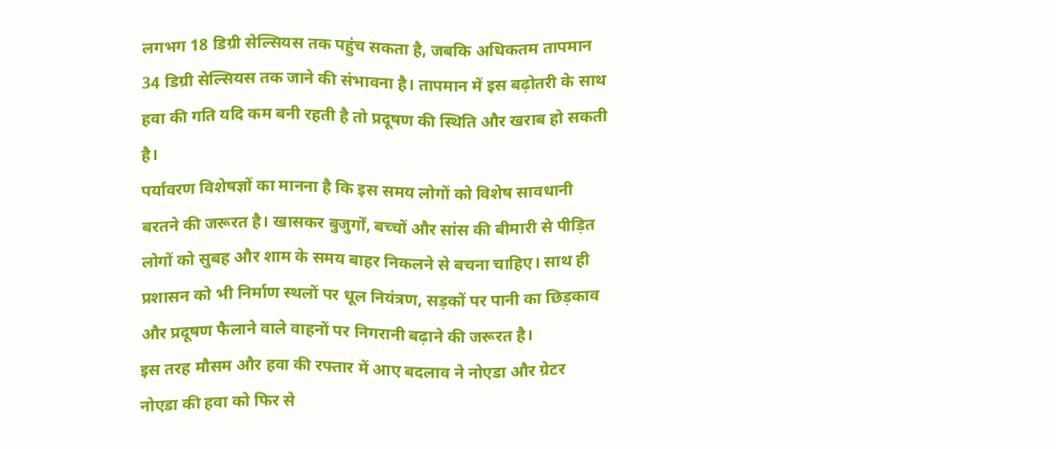लगभग 18 डिग्री सेल्सियस तक पहुंच सकता है, जबकि अधिकतम तापमान 34 डिग्री सेल्सियस तक जाने की संभावना है। तापमान में इस बढ़ोतरी के साथ हवा की गति यदि कम बनी रहती है तो प्रदूषण की स्थिति और खराब हो सकती है।
पर्यावरण विशेषज्ञों का मानना है कि इस समय लोगों को विशेष सावधानी बरतने की जरूरत है। खासकर बुजुर्गों, बच्चों और सांस की बीमारी से पीड़ित लोगों को सुबह और शाम के समय बाहर निकलने से बचना चाहिए। साथ ही प्रशासन को भी निर्माण स्थलों पर धूल नियंत्रण, सड़कों पर पानी का छिड़काव और प्रदूषण फैलाने वाले वाहनों पर निगरानी बढ़ाने की जरूरत है।
इस तरह मौसम और हवा की रफ्तार में आए बदलाव ने नोएडा और ग्रेटर नोएडा की हवा को फिर से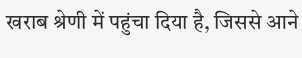खराब श्रेणी में पहुंचा दिया है, जिससे आने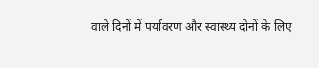वाले दिनों में पर्यावरण और स्वास्थ्य दोनों के लिए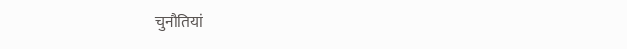चुनौतियां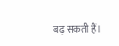बढ़ सकती हैं।